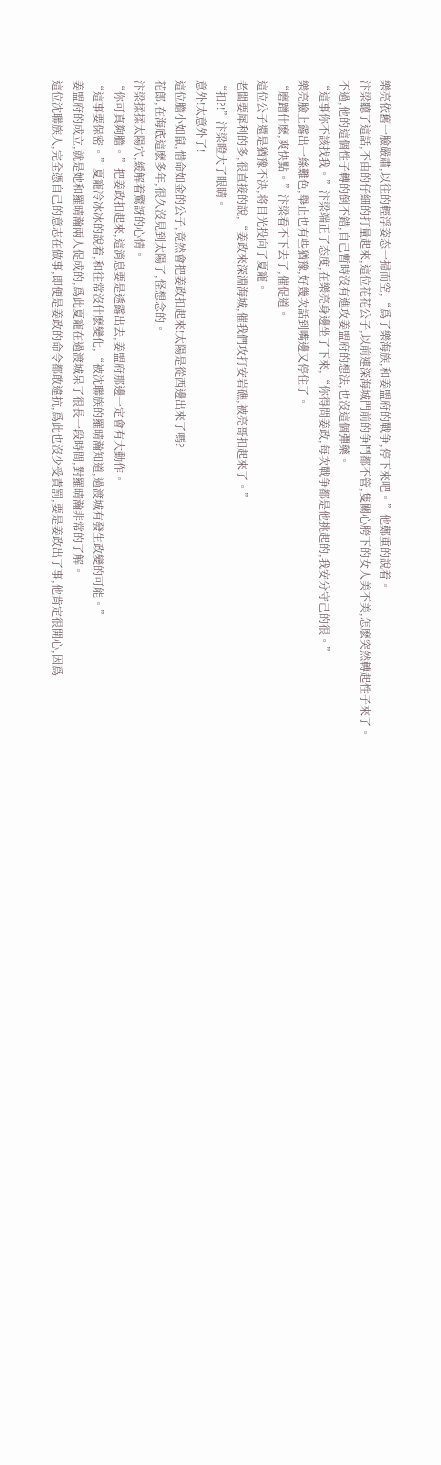樂亮依舊一臉嚴肅,以往的輕浮姿态一掃而空,“爲了樂海族,和姜盟府的戰争,停下來吧。”他鄭重的說着。
汴梁聽了這話,不由的仔細的打量起來,這位花花公子,以前連深海城門前的争鬥都不管,隻關心胯下的女人美不美,怎麽突然轉起性子來了。
不過,他的這個性子轉的倒不錯,自己暫時沒有進攻姜盟府的想法,也沒這個彈藥。
“這事你不該找我。”汴梁端正了态度,在樂亮身邊坐了下來,“你得問姜政,每次戰争都是他挑起的,我安分守己的很。”
樂亮臉上露出一絲難色,舉止也有些猶豫,好幾次話到嘴邊又停住了。
“磨蹭什麽,爽快點。”汴梁看不下去了,催促道。
這位公子還是猶豫不決,将目光投向了夏寵。
老闆要犀利的多,很直接的說,“姜政來深淵海城,催我們攻打安岩礁,被亮哥扣起來了。”
“扣?!”汴梁瞪大了眼睛。
意外!太意外了!
這位膽小如鼠,惜命如金的公子,竟然會把姜政扣起來!太陽是從西邊出來了嗎?
花郎,在海底這麽多年,很久沒見到太陽了,怪想念的。
汴梁揉揉太陽穴,緩解着驚訝的心情。
“你可真夠膽。”把姜政扣起來,這消息要是透露出去,姜盟府那邊一定會有大動作。
“這事要保密。”夏寵冷冰冰的說着,和往常沒什麽變化,“被沈聯族的羅晴瀚知道,過渡城有發生政變的可能。”
姜盟府的成立,就是她和羅晴瀚兩人促成的,爲此夏寵在過渡城呆了很長一段時間,對羅晴瀚非常的了解。
這位沈聯族人,完全憑自己的意志在做事,即便是姜政的命令都敢違抗,爲此也沒少受責罰,要是姜政出了事,他肯定很開心,因爲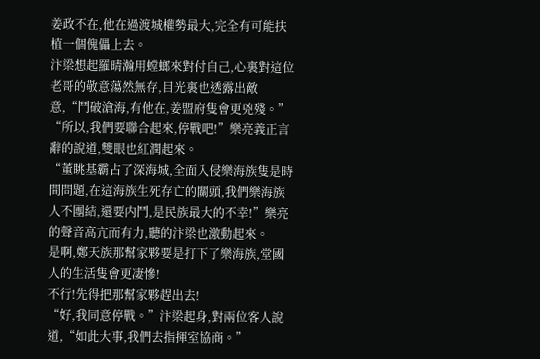姜政不在,他在過渡城權勢最大,完全有可能扶植一個傀儡上去。
汴梁想起羅晴瀚用螳螂來對付自己,心裏對這位老哥的敬意蕩然無存,目光裏也透露出敵意,“鬥破滄海,有他在,姜盟府隻會更兇殘。”
“所以,我們要聯合起來,停戰吧!”樂亮義正言辭的說道,雙眼也紅潤起來。
“董眺基霸占了深海城,全面入侵樂海族隻是時間問題,在這海族生死存亡的關頭,我們樂海族人不團結,還要内鬥,是民族最大的不幸!”樂亮的聲音高亢而有力,聽的汴梁也激動起來。
是啊,鄭天族那幫家夥要是打下了樂海族,堂國人的生活隻會更凄慘!
不行!先得把那幫家夥趕出去!
“好,我同意停戰。”汴梁起身,對兩位客人說道,“如此大事,我們去指揮室協商。”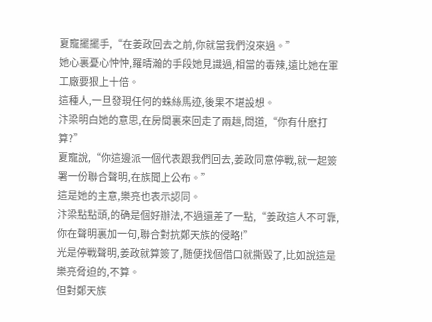夏寵擺擺手,“在姜政回去之前,你就當我們沒來過。”
她心裏憂心忡忡,羅晴瀚的手段她見識過,相當的毒辣,遠比她在軍工廠要狠上十倍。
這種人,一旦發現任何的蛛絲馬迹,後果不堪設想。
汴梁明白她的意思,在房間裏來回走了兩趟,問道,“你有什麽打算?”
夏寵說,“你這邊派一個代表跟我們回去,姜政同意停戰,就一起簽署一份聯合聲明,在族聞上公布。”
這是她的主意,樂亮也表示認同。
汴梁點點頭,的确是個好辦法,不過還差了一點,“姜政這人不可靠,你在聲明裏加一句,聯合對抗鄭天族的侵略!”
光是停戰聲明,姜政就算簽了,随便找個借口就撕毀了,比如說這是樂亮脅迫的,不算。
但對鄭天族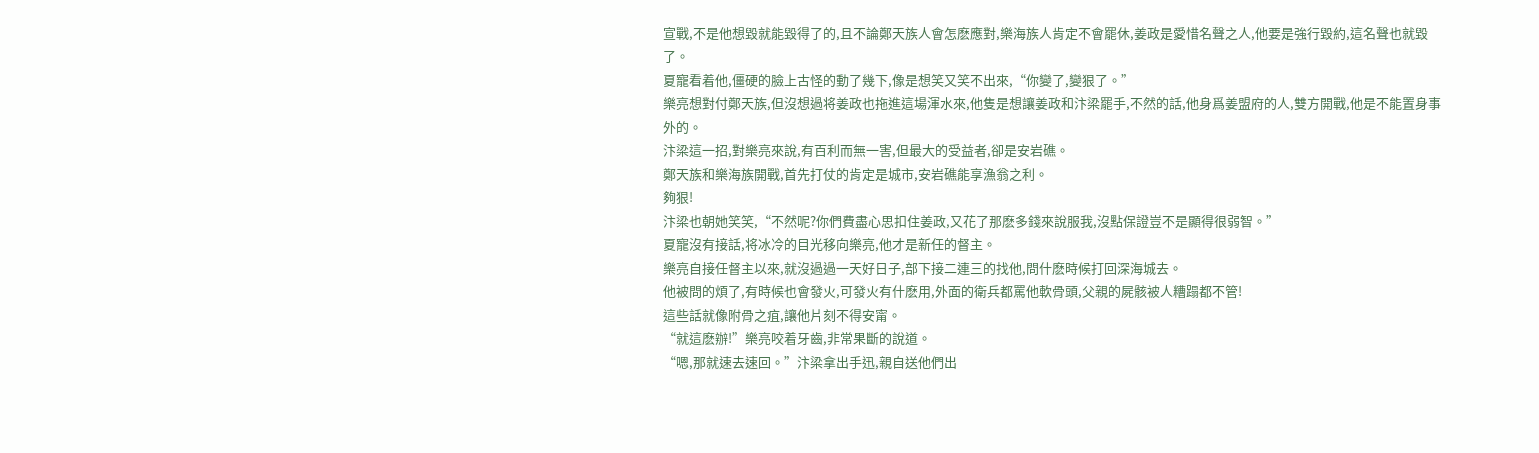宣戰,不是他想毀就能毀得了的,且不論鄭天族人會怎麽應對,樂海族人肯定不會罷休,姜政是愛惜名聲之人,他要是強行毀約,這名聲也就毀了。
夏寵看着他,僵硬的臉上古怪的動了幾下,像是想笑又笑不出來,“你變了,變狠了。”
樂亮想對付鄭天族,但沒想過将姜政也拖進這場渾水來,他隻是想讓姜政和汴梁罷手,不然的話,他身爲姜盟府的人,雙方開戰,他是不能置身事外的。
汴梁這一招,對樂亮來說,有百利而無一害,但最大的受益者,卻是安岩礁。
鄭天族和樂海族開戰,首先打仗的肯定是城市,安岩礁能享漁翁之利。
夠狠!
汴梁也朝她笑笑,“不然呢?你們費盡心思扣住姜政,又花了那麽多錢來說服我,沒點保證豈不是顯得很弱智。”
夏寵沒有接話,将冰冷的目光移向樂亮,他才是新任的督主。
樂亮自接任督主以來,就沒過過一天好日子,部下接二連三的找他,問什麽時候打回深海城去。
他被問的煩了,有時候也會發火,可發火有什麽用,外面的衛兵都罵他軟骨頭,父親的屍骸被人糟蹋都不管!
這些話就像附骨之疽,讓他片刻不得安甯。
“就這麽辦!”樂亮咬着牙齒,非常果斷的說道。
“嗯,那就速去速回。”汴梁拿出手迅,親自送他們出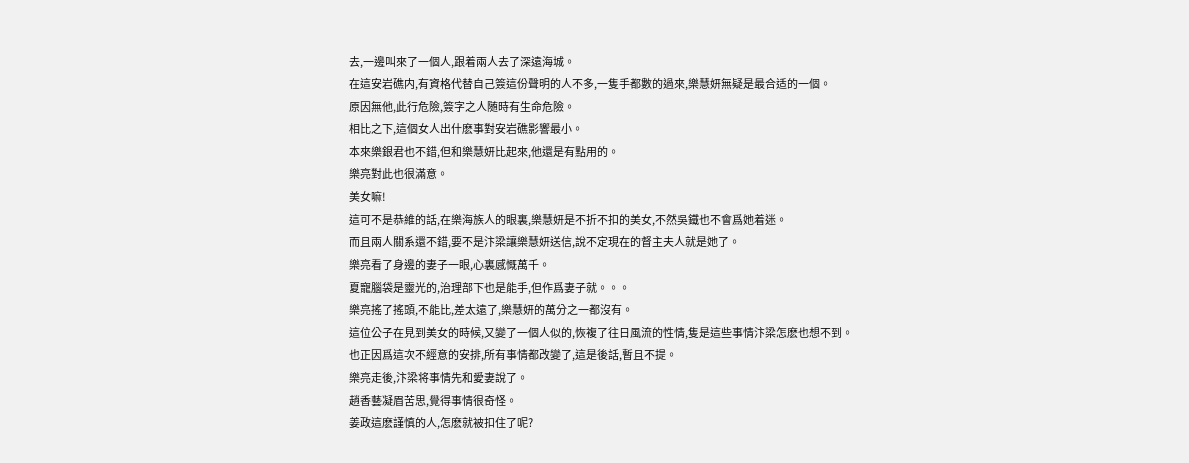去,一邊叫來了一個人,跟着兩人去了深遠海城。
在這安岩礁内,有資格代替自己簽這份聲明的人不多,一隻手都數的過來,樂慧妍無疑是最合适的一個。
原因無他,此行危險,簽字之人随時有生命危險。
相比之下,這個女人出什麽事對安岩礁影響最小。
本來樂銀君也不錯,但和樂慧妍比起來,他還是有點用的。
樂亮對此也很滿意。
美女嘛!
這可不是恭維的話,在樂海族人的眼裏,樂慧妍是不折不扣的美女,不然吳鐵也不會爲她着迷。
而且兩人關系還不錯,要不是汴梁讓樂慧妍送信,說不定現在的督主夫人就是她了。
樂亮看了身邊的妻子一眼,心裏感慨萬千。
夏寵腦袋是靈光的,治理部下也是能手,但作爲妻子就。。。
樂亮搖了搖頭,不能比,差太遠了,樂慧妍的萬分之一都沒有。
這位公子在見到美女的時候,又變了一個人似的,恢複了往日風流的性情,隻是這些事情汴梁怎麽也想不到。
也正因爲這次不經意的安排,所有事情都改變了,這是後話,暫且不提。
樂亮走後,汴梁将事情先和愛妻說了。
趙香藝凝眉苦思,覺得事情很奇怪。
姜政這麽謹慎的人,怎麽就被扣住了呢?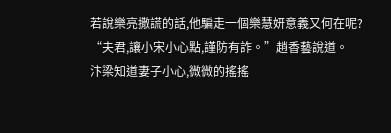若說樂亮撒謊的話,他騙走一個樂慧妍意義又何在呢?
“夫君,讓小宋小心點,謹防有詐。”趙香藝說道。
汴梁知道妻子小心,微微的搖搖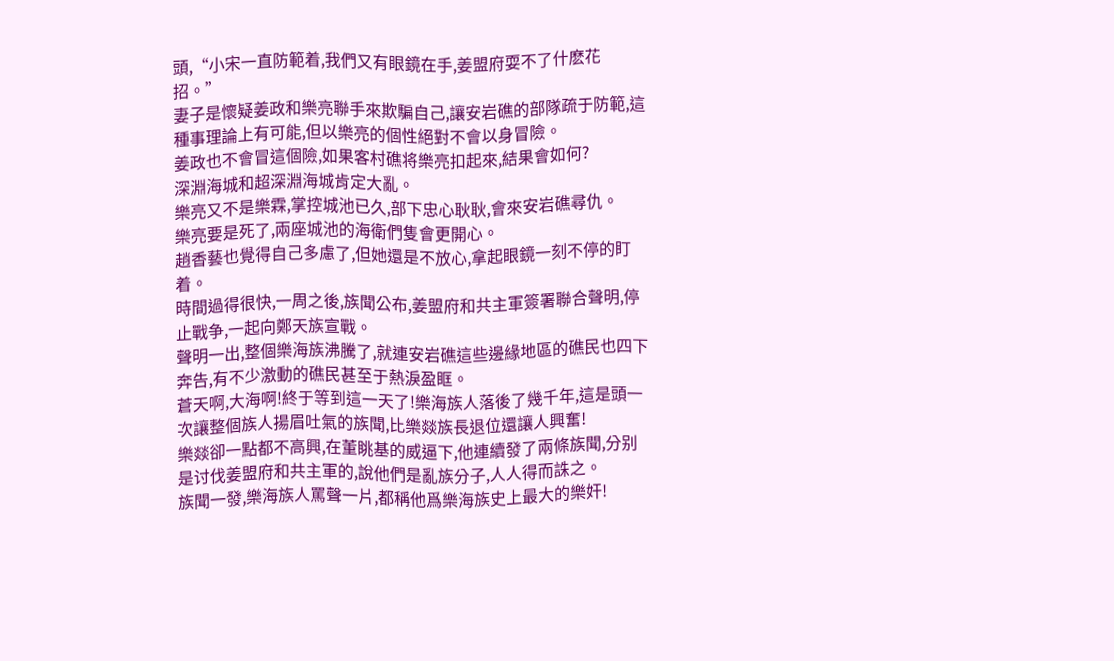頭,“小宋一直防範着,我們又有眼鏡在手,姜盟府耍不了什麽花招。”
妻子是懷疑姜政和樂亮聯手來欺騙自己,讓安岩礁的部隊疏于防範,這種事理論上有可能,但以樂亮的個性絕對不會以身冒險。
姜政也不會冒這個險,如果客村礁将樂亮扣起來,結果會如何?
深淵海城和超深淵海城肯定大亂。
樂亮又不是樂霖,掌控城池已久,部下忠心耿耿,會來安岩礁尋仇。
樂亮要是死了,兩座城池的海衛們隻會更開心。
趙香藝也覺得自己多慮了,但她還是不放心,拿起眼鏡一刻不停的盯着。
時間過得很快,一周之後,族聞公布,姜盟府和共主軍簽署聯合聲明,停止戰争,一起向鄭天族宣戰。
聲明一出,整個樂海族沸騰了,就連安岩礁這些邊緣地區的礁民也四下奔告,有不少激動的礁民甚至于熱淚盈眶。
蒼天啊,大海啊!終于等到這一天了!樂海族人落後了幾千年,這是頭一次讓整個族人揚眉吐氣的族聞,比樂燚族長退位還讓人興奮!
樂燚卻一點都不高興,在董眺基的威逼下,他連續發了兩條族聞,分别是讨伐姜盟府和共主軍的,說他們是亂族分子,人人得而誅之。
族聞一發,樂海族人罵聲一片,都稱他爲樂海族史上最大的樂奸!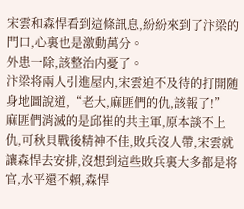宋雲和森悍看到這條訊息,紛紛來到了汴梁的門口,心裏也是激動萬分。
外患一除,該整治内憂了。
汴梁将兩人引進屋内,宋雲迫不及待的打開随身地圖說道,“老大,麻匪們的仇,該報了!”
麻匪們消滅的是邱崔的共主軍,原本談不上仇,可秋貝戰後精神不佳,敗兵沒人帶,宋雲就讓森悍去安排,沒想到這些敗兵裏大多都是将官,水平還不賴,森悍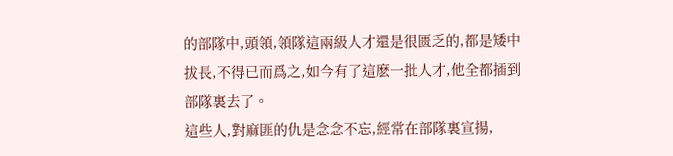的部隊中,頭領,領隊這兩級人才還是很匮乏的,都是矮中拔長,不得已而爲之,如今有了這麽一批人才,他全都插到部隊裏去了。
這些人,對麻匪的仇是念念不忘,經常在部隊裏宣揚,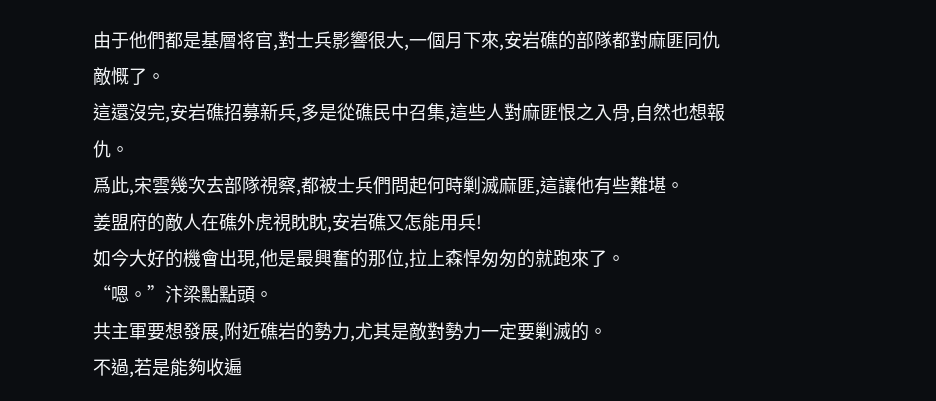由于他們都是基層将官,對士兵影響很大,一個月下來,安岩礁的部隊都對麻匪同仇敵慨了。
這還沒完,安岩礁招募新兵,多是從礁民中召集,這些人對麻匪恨之入骨,自然也想報仇。
爲此,宋雲幾次去部隊視察,都被士兵們問起何時剿滅麻匪,這讓他有些難堪。
姜盟府的敵人在礁外虎視眈眈,安岩礁又怎能用兵!
如今大好的機會出現,他是最興奮的那位,拉上森悍匆匆的就跑來了。
“嗯。”汴梁點點頭。
共主軍要想發展,附近礁岩的勢力,尤其是敵對勢力一定要剿滅的。
不過,若是能夠收遍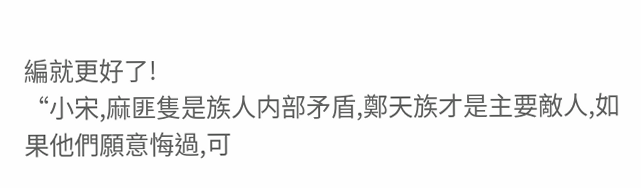編就更好了!
“小宋,麻匪隻是族人内部矛盾,鄭天族才是主要敵人,如果他們願意悔過,可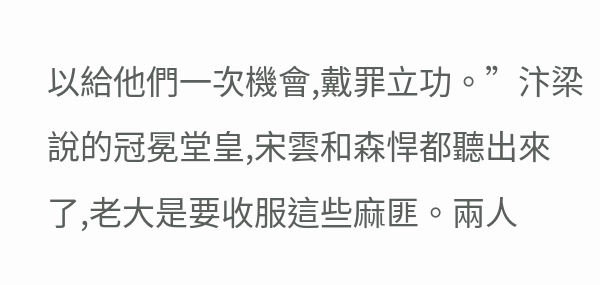以給他們一次機會,戴罪立功。”汴梁說的冠冕堂皇,宋雲和森悍都聽出來了,老大是要收服這些麻匪。兩人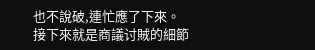也不說破,連忙應了下來。
接下來就是商議讨賊的細節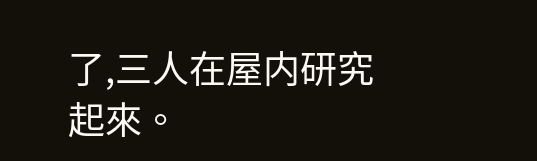了,三人在屋内研究起來。